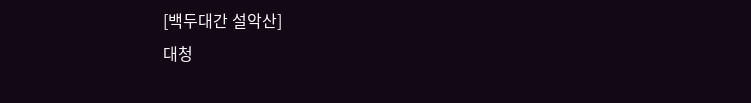[백두대간 설악산]
대청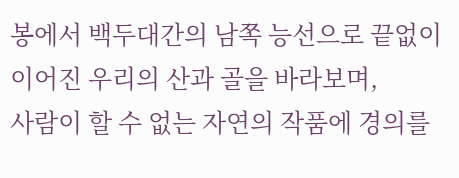봉에서 백두대간의 남쪽 능선으로 끝없이 이어진 우리의 산과 골을 바라보며,
사람이 할 수 없는 자연의 작품에 경의를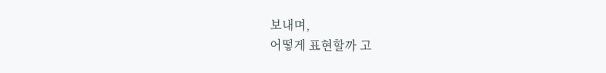보내며,
어떻게 표현할까 고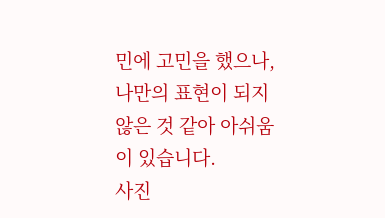민에 고민을 했으나,
나만의 표현이 되지 않은 것 같아 아쉬움이 있습니다.
사진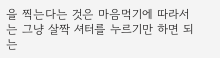을 찍는다는 것은 마음먹기에 따라서는 그냥 살짝 셔터를 누르기만 하면 되는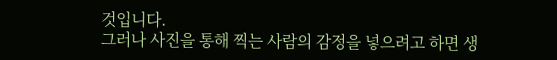것입니다.
그러나 사진을 통해 찍는 사람의 감정을 넣으려고 하면 생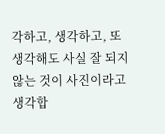각하고, 생각하고, 또 생각해도 사실 잘 되지 않는 것이 사진이라고 생각합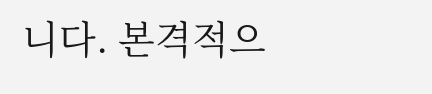니다. 본격적으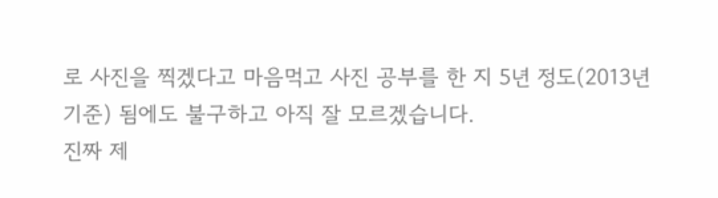로 사진을 찍겠다고 마음먹고 사진 공부를 한 지 5년 정도(2013년 기준) 됨에도 불구하고 아직 잘 모르겠습니다.
진짜 제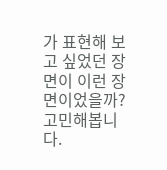가 표현해 보고 싶었던 장면이 이런 장면이었을까? 고민해봅니다.